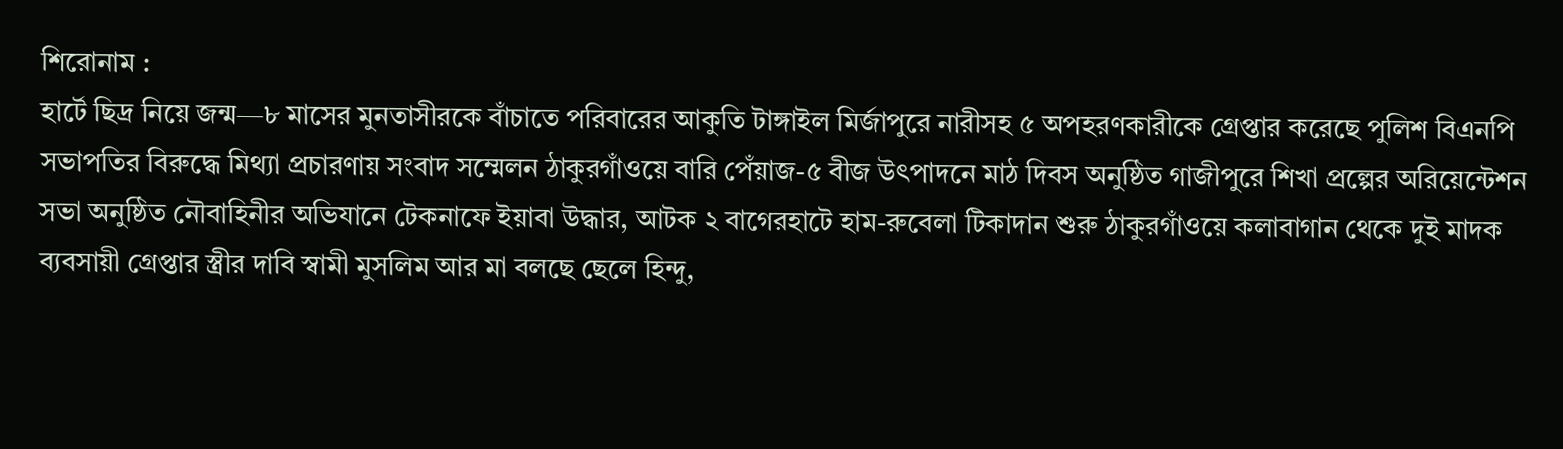শিরোনাম :
হার্টে ছিদ্র নিয়ে জন্ম—৮ মাসের মুনতাসীরকে বাঁচাতে পরিবারের আকুতি টাঙ্গাইল মির্জাপুরে নারীসহ ৫ অপহরণকারীকে গ্রেপ্তার করেছে পুলিশ বিএনপি সভাপতির বিরুদ্ধে মিথ্যা প্রচারণায় সংবাদ সম্মেলন ঠাকুরগাঁওয়ে বারি পেঁয়াজ-৫ বীজ উৎপাদনে মাঠ দিবস অনুষ্ঠিত গাজীপুরে শিখা প্রল্পের অরিয়েন্টেশন সভা অনুষ্ঠিত নৌবাহিনীর অভিযানে টেকনাফে ইয়াবা উদ্ধার, আটক ২ বাগেরহাটে হাম-রুবেলা টিকাদান শুরু ঠাকুরগাঁওয়ে কলাবাগান থেকে দুই মাদক ব্যবসায়ী গ্রেপ্তার স্ত্রীর দাবি স্বামী মুসলিম আর মা বলছে ছেলে হিন্দু,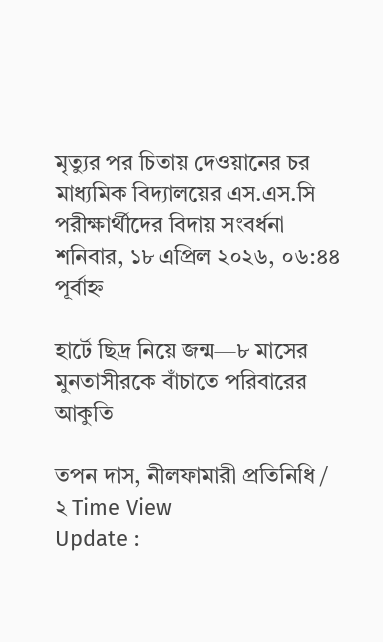মৃত্যুর পর চিতায় দেওয়ানের চর মাধ্যমিক বিদ্যালয়ের এস.এস.সি পরীক্ষার্থীদের বিদায় সংবর্ধনা
শনিবার, ১৮ এপ্রিল ২০২৬, ০৬:৪৪ পূর্বাহ্ন

হার্টে ছিদ্র নিয়ে জন্ম—৮ মাসের মুনতাসীরকে বাঁচাতে পরিবারের আকুতি

তপন দাস, নীলফামারী প্রতিনিধি / ২ Time View
Update :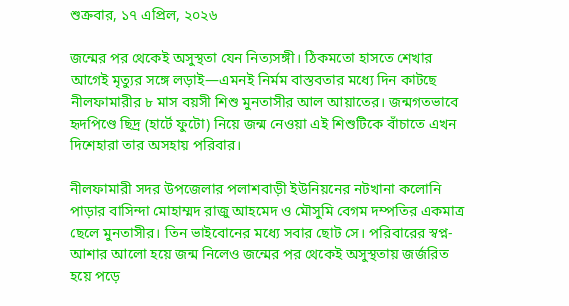শুক্রবার, ১৭ এপ্রিল, ২০২৬

জন্মের পর থেকেই অসুস্থতা যেন নিত্যসঙ্গী। ঠিকমতো হাসতে শেখার আগেই মৃত্যুর সঙ্গে লড়াই—এমনই নির্মম বাস্তবতার মধ্যে দিন কাটছে নীলফামারীর ৮ মাস বয়সী শিশু মুনতাসীর আল আয়াতের। জন্মগতভাবে হৃদপিণ্ডে ছিদ্র (হার্টে ফুটো) নিয়ে জন্ম নেওয়া এই শিশুটিকে বাঁচাতে এখন দিশেহারা তার অসহায় পরিবার।

নীলফামারী সদর উপজেলার পলাশবাড়ী ইউনিয়নের নটখানা কলোনি পাড়ার বাসিন্দা মোহাম্মদ রাজু আহমেদ ও মৌসুমি বেগম দম্পতির একমাত্র ছেলে মুনতাসীর। তিন ভাইবোনের মধ্যে সবার ছোট সে। পরিবারের স্বপ্ন-আশার আলো হয়ে জন্ম নিলেও জন্মের পর থেকেই অসুস্থতায় জর্জরিত হয়ে পড়ে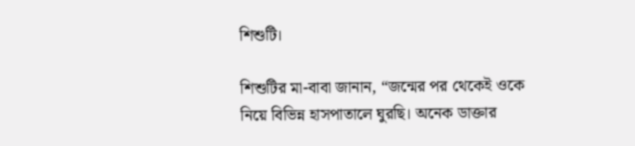শিশুটি।

শিশুটির মা-বাবা জানান, “জন্মের পর থেকেই ওকে নিয়ে বিভিন্ন হাসপাতালে ঘুরছি। অনেক ডাক্তার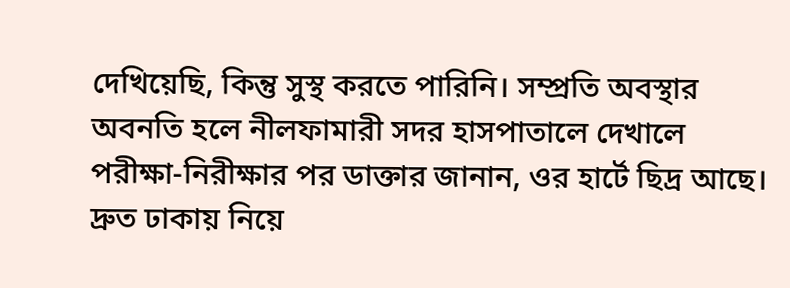দেখিয়েছি, কিন্তু সুস্থ করতে পারিনি। সম্প্রতি অবস্থার অবনতি হলে নীলফামারী সদর হাসপাতালে দেখালে পরীক্ষা-নিরীক্ষার পর ডাক্তার জানান, ওর হার্টে ছিদ্র আছে। দ্রুত ঢাকায় নিয়ে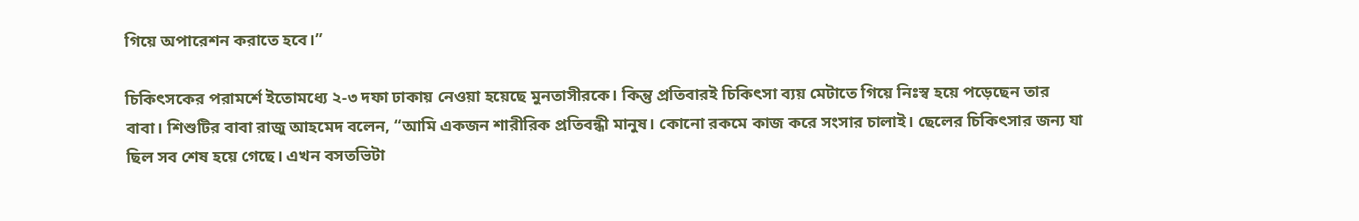গিয়ে অপারেশন করাতে হবে।”

চিকিৎসকের পরামর্শে ইতোমধ্যে ২-৩ দফা ঢাকায় নেওয়া হয়েছে মুনতাসীরকে। কিন্তু প্রতিবারই চিকিৎসা ব্যয় মেটাতে গিয়ে নিঃস্ব হয়ে পড়েছেন তার বাবা। শিশুটির বাবা রাজু আহমেদ বলেন, “আমি একজন শারীরিক প্রতিবন্ধী মানুষ। কোনো রকমে কাজ করে সংসার চালাই। ছেলের চিকিৎসার জন্য যা ছিল সব শেষ হয়ে গেছে। এখন বসতভিটা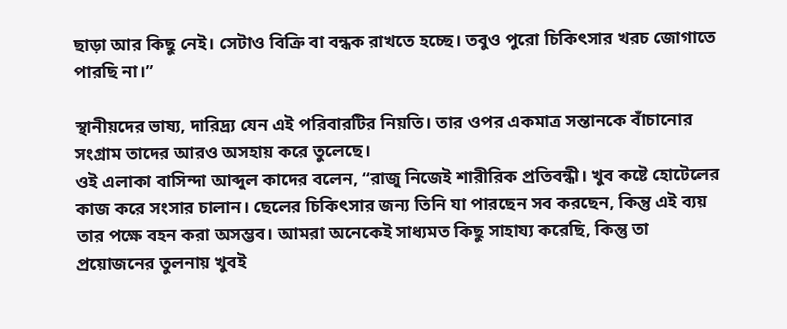ছাড়া আর কিছু নেই। সেটাও বিক্রি বা বন্ধক রাখতে হচ্ছে। তবুও পুরো চিকিৎসার খরচ জোগাতে পারছি না।”

স্থানীয়দের ভাষ্য, দারিদ্র্য যেন এই পরিবারটির নিয়তি। তার ওপর একমাত্র সন্তানকে বাঁচানোর সংগ্রাম তাদের আরও অসহায় করে তুলেছে।
ওই এলাকা বাসিন্দা আব্দুল কাদের বলেন, “রাজু নিজেই শারীরিক প্রতিবন্ধী। খুব কষ্টে হোটেলের কাজ করে সংসার চালান। ছেলের চিকিৎসার জন্য তিনি যা পারছেন সব করছেন, কিন্তু এই ব্যয় তার পক্ষে বহন করা অসম্ভব। আমরা অনেকেই সাধ্যমত কিছু সাহায্য করেছি, কিন্তু তা প্রয়োজনের তুলনায় খুবই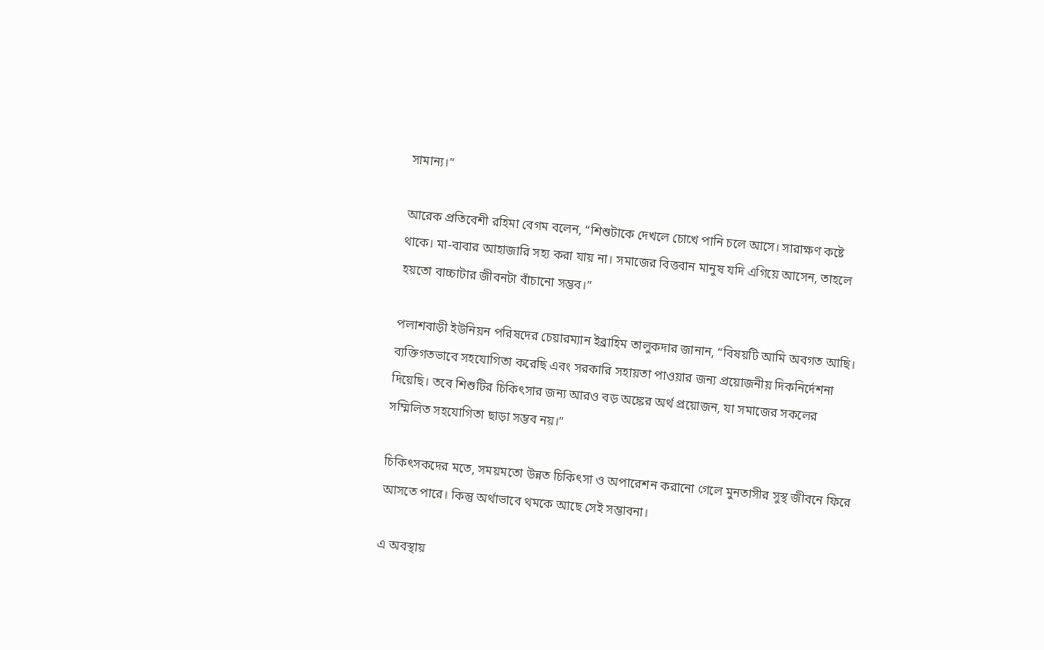সামান্য।”

আরেক প্রতিবেশী রহিমা বেগম বলেন, “শিশুটাকে দেখলে চোখে পানি চলে আসে। সারাক্ষণ কষ্টে থাকে। মা-বাবার আহাজারি সহ্য করা যায় না। সমাজের বিত্তবান মানুষ যদি এগিয়ে আসেন, তাহলে হয়তো বাচ্চাটার জীবনটা বাঁচানো সম্ভব।”

পলাশবাড়ী ইউনিয়ন পরিষদের চেয়ারম্যান ইব্রাহিম তালুকদার জানান, “বিষয়টি আমি অবগত আছি। ব্যক্তিগতভাবে সহযোগিতা করেছি এবং সরকারি সহায়তা পাওয়ার জন্য প্রয়োজনীয় দিকনির্দেশনা দিয়েছি। তবে শিশুটির চিকিৎসার জন্য আরও বড় অঙ্কের অর্থ প্রয়োজন, যা সমাজের সকলের সম্মিলিত সহযোগিতা ছাড়া সম্ভব নয়।”

চিকিৎসকদের মতে, সময়মতো উন্নত চিকিৎসা ও অপারেশন করানো গেলে মুনতাসীর সুস্থ জীবনে ফিরে আসতে পারে। কিন্তু অর্থাভাবে থমকে আছে সেই সম্ভাবনা।

এ অবস্থায়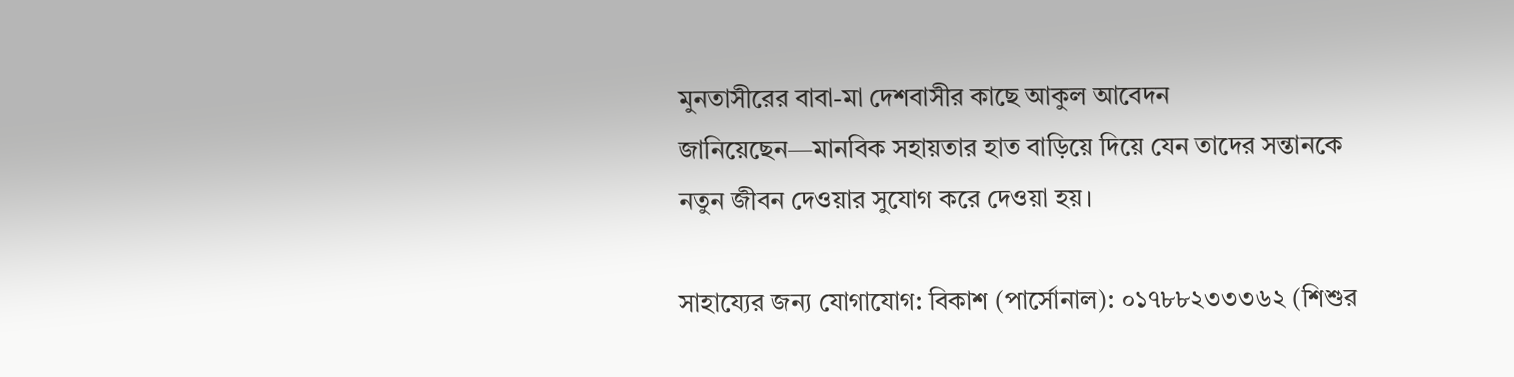মুনতাসীরের বাবা-মা দেশবাসীর কাছে আকুল আবেদন জানিয়েছেন—মানবিক সহায়তার হাত বাড়িয়ে দিয়ে যেন তাদের সন্তানকে নতুন জীবন দেওয়ার সুযোগ করে দেওয়া হয়।

সাহায্যের জন্য যোগাযোগ: বিকাশ (পার্সোনাল): ০১৭৮৮২৩৩৩৬২ (শিশুর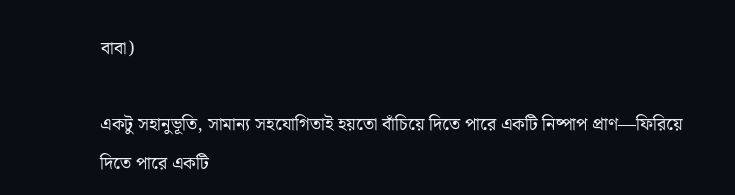বাবা)

একটু সহানুভূতি, সামান্য সহযোগিতাই হয়তো বাঁচিয়ে দিতে পারে একটি নিষ্পাপ প্রাণ—ফিরিয়ে দিতে পারে একটি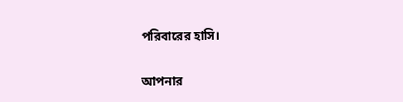পরিবারের হাসি।


আপনার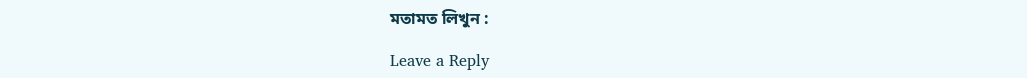মতামত লিখুন :

Leave a Reply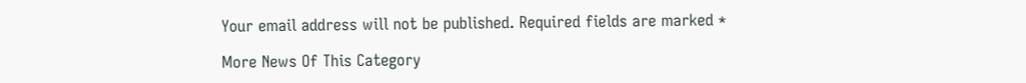Your email address will not be published. Required fields are marked *

More News Of This Category